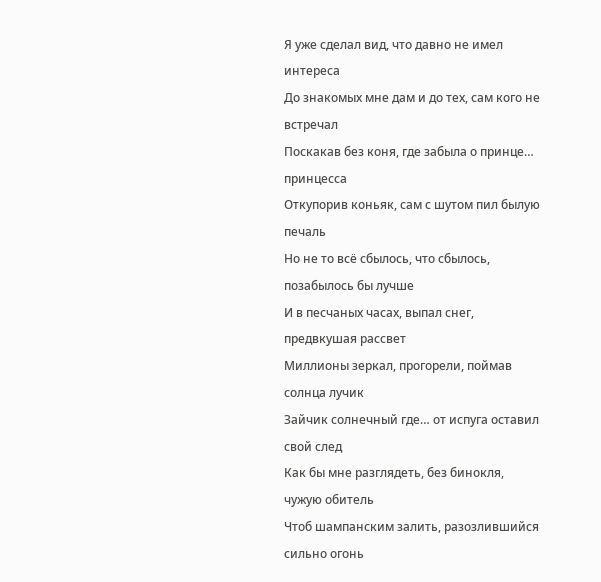Я уже сделал вид, что давно не имел интереса
До знакомых мне дам и до тех, сам кого не встречал
Поскакав без коня, где забыла о принце… принцесса
Откупорив коньяк, сам с шутом пил былую печаль
Но не то всё сбылось, что сбылось, позабылось бы лучше
И в песчаных часах, выпал снег, предвкушая рассвет
Миллионы зеркал, прогорели, поймав солнца лучик
Зайчик солнечный где… от испуга оставил свой след
Как бы мне разглядеть, без бинокля, чужую обитель
Чтоб шампанским залить, разозлившийся сильно огонь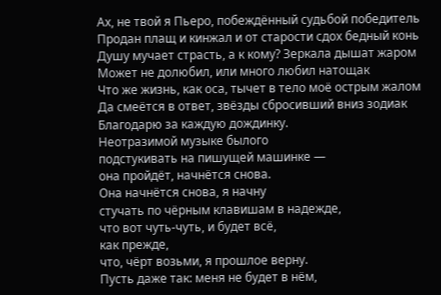Ах, не твой я Пьеро, побеждённый судьбой победитель
Продан плащ и кинжал и от старости сдох бедный конь
Душу мучает страсть, а к кому? Зеркала дышат жаром
Может не долюбил, или много любил натощак
Что же жизнь, как оса, тычет в тело моё острым жалом
Да смеётся в ответ, звёзды сбросивший вниз зодиак
Благодарю за каждую дождинку.
Неотразимой музыке былого
подстукивать на пишущей машинке —
она пройдёт, начнётся снова.
Она начнётся снова, я начну
стучать по чёрным клавишам в надежде,
что вот чуть-чуть, и будет всё,
как прежде,
что, чёрт возьми, я прошлое верну.
Пусть даже так: меня не будет в нём,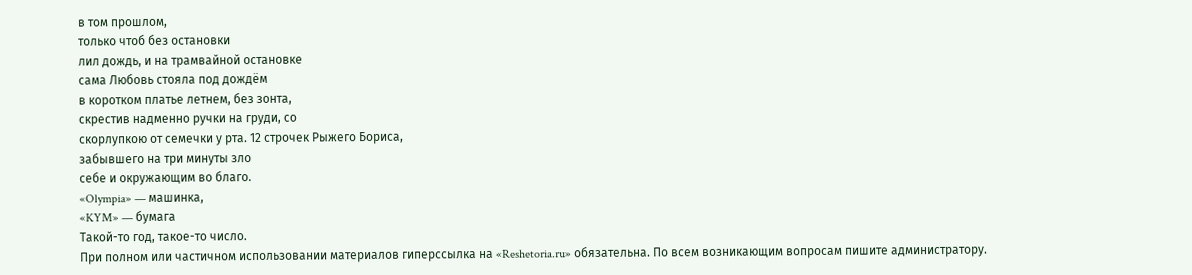в том прошлом,
только чтоб без остановки
лил дождь, и на трамвайной остановке
сама Любовь стояла под дождём
в коротком платье летнем, без зонта,
скрестив надменно ручки на груди, со
скорлупкою от семечки у рта. 12 строчек Рыжего Бориса,
забывшего на три минуты зло
себе и окружающим во благо.
«Olympia» — машинка,
«KYM» — бумага
Такой-то год, такое-то число.
При полном или частичном использовании материалов гиперссылка на «Reshetoria.ru» обязательна. По всем возникающим вопросам пишите администратору.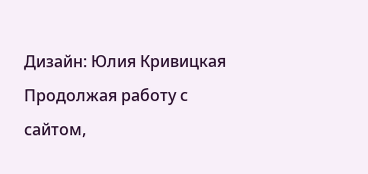Дизайн: Юлия Кривицкая
Продолжая работу с сайтом,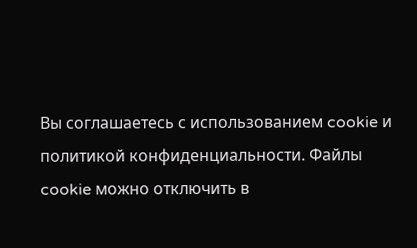Вы соглашаетесь с использованием cookie и политикой конфиденциальности. Файлы cookie можно отключить в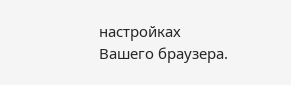настройках Вашего браузера.